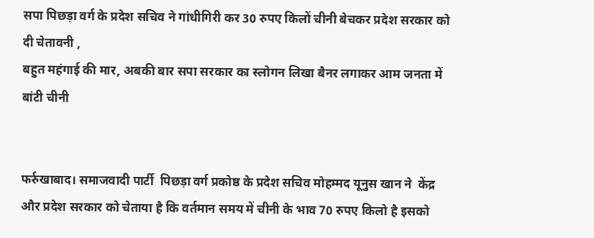सपा पिछड़ा वर्ग के प्रदेश सचिव ने गांधीगिरी कर 30 रुपए किलों चीनी बेचकर प्रदेश सरकार को दी चेतावनी ,
बहुत महंगाई की मार, अबकी बार सपा सरकार का स्लोगन लिखा बैनर लगाकर आम जनता में बांटी चीनी


फर्रुखाबाद। समाजवादी पार्टी  पिछड़ा वर्ग प्रकोष्ठ के प्रदेश सचिव मोहम्मद यूनुस खान ने  केंद्र और प्रदेश सरकार को चेताया है कि वर्तमान समय में चीनी के भाव 70 रुपए किलो है इसको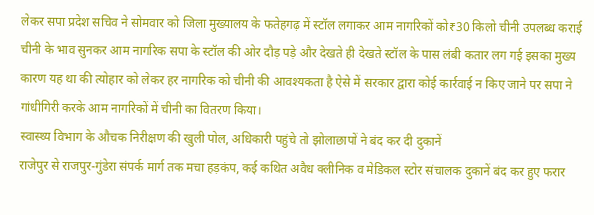लेकर सपा प्रदेश सचिव ने सोमवार को जिला मुख्यालय के फतेहगढ़ में स्टॉल लगाकर आम नागरिकों को₹30 किलो चीनी उपलब्ध कराई चीनी के भाव सुनकर आम नागरिक सपा के स्टॉल की ओर दौड़ पड़े और देखते ही देखते स्टॉल के पास लंबी कतार लग गई इसका मुख्य कारण यह था की त्योहार को लेकर हर नागरिक को चीनी की आवश्यकता है ऐसे में सरकार द्वारा कोई कार्रवाई न किए जाने पर सपा ने गांधीगिरी करके आम नागरिकों में चीनी का वितरण किया।
स्वास्थ्य विभाग के औचक निरीक्षण की खुली पोल, अधिकारी पहुंचे तो झोलाछापों ने बंद कर दी दुकानें
राजेपुर से राजपुर-गुंडेरा संपर्क मार्ग तक मचा हड़कंप, कई कथित अवैध क्लीनिक व मेडिकल स्टोर संचालक दुकानें बंद कर हुए फरार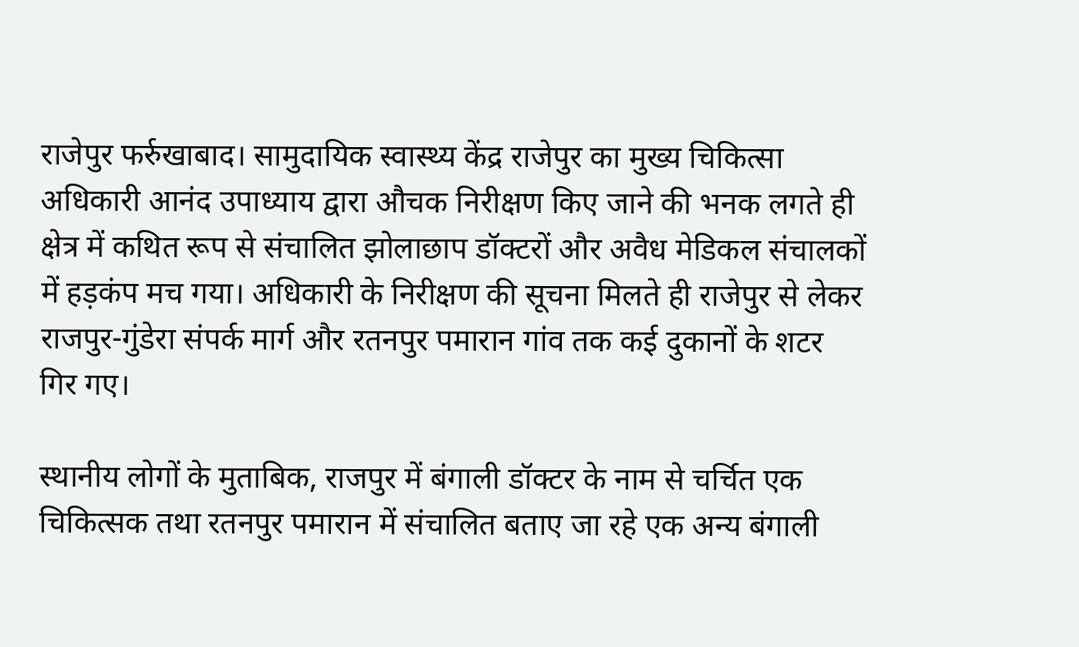राजेपुर फर्रुखाबाद। सामुदायिक स्वास्थ्य केंद्र राजेपुर का मुख्य चिकित्सा अधिकारी आनंद उपाध्याय द्वारा औचक निरीक्षण किए जाने की भनक लगते ही क्षेत्र में कथित रूप से संचालित झोलाछाप डॉक्टरों और अवैध मेडिकल संचालकों में हड़कंप मच गया। अधिकारी के निरीक्षण की सूचना मिलते ही राजेपुर से लेकर राजपुर-गुंडेरा संपर्क मार्ग और रतनपुर पमारान गांव तक कई दुकानों के शटर गिर गए।

स्थानीय लोगों के मुताबिक, राजपुर में बंगाली डॉक्टर के नाम से चर्चित एक चिकित्सक तथा रतनपुर पमारान में संचालित बताए जा रहे एक अन्य बंगाली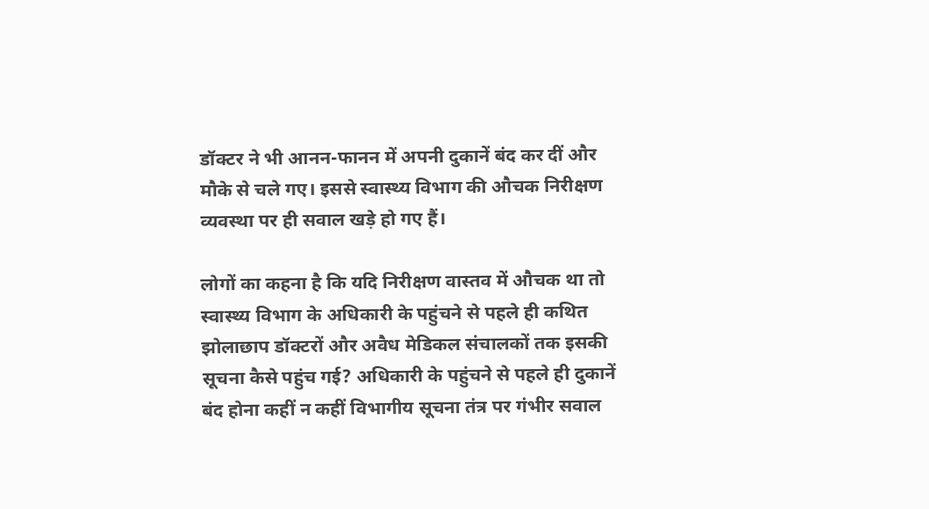डॉक्टर ने भी आनन-फानन में अपनी दुकानें बंद कर दीं और मौके से चले गए। इससे स्वास्थ्य विभाग की औचक निरीक्षण व्यवस्था पर ही सवाल खड़े हो गए हैं।

लोगों का कहना है कि यदि निरीक्षण वास्तव में औचक था तो स्वास्थ्य विभाग के अधिकारी के पहुंचने से पहले ही कथित झोलाछाप डॉक्टरों और अवैध मेडिकल संचालकों तक इसकी सूचना कैसे पहुंच गई? अधिकारी के पहुंचने से पहले ही दुकानें बंद होना कहीं न कहीं विभागीय सूचना तंत्र पर गंभीर सवाल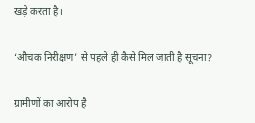खड़े करता है।

‘औचक निरीक्षण’ से पहले ही कैसे मिल जाती है सूचना?

ग्रामीणों का आरोप है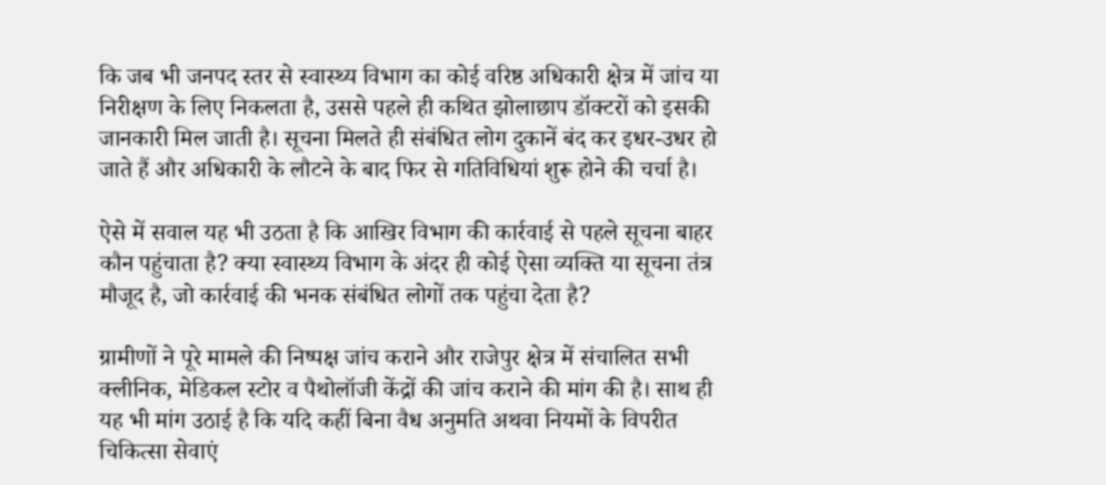कि जब भी जनपद स्तर से स्वास्थ्य विभाग का कोई वरिष्ठ अधिकारी क्षेत्र में जांच या निरीक्षण के लिए निकलता है, उससे पहले ही कथित झोलाछाप डॉक्टरों को इसकी जानकारी मिल जाती है। सूचना मिलते ही संबंधित लोग दुकानें बंद कर इधर-उधर हो जाते हैं और अधिकारी के लौटने के बाद फिर से गतिविधियां शुरू होने की चर्चा है।

ऐसे में सवाल यह भी उठता है कि आखिर विभाग की कार्रवाई से पहले सूचना बाहर कौन पहुंचाता है? क्या स्वास्थ्य विभाग के अंदर ही कोई ऐसा व्यक्ति या सूचना तंत्र मौजूद है, जो कार्रवाई की भनक संबंधित लोगों तक पहुंचा देता है?

ग्रामीणों ने पूरे मामले की निष्पक्ष जांच कराने और राजेपुर क्षेत्र में संचालित सभी क्लीनिक, मेडिकल स्टोर व पैथोलॉजी केंद्रों की जांच कराने की मांग की है। साथ ही यह भी मांग उठाई है कि यदि कहीं बिना वैध अनुमति अथवा नियमों के विपरीत चिकित्सा सेवाएं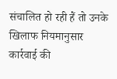संचालित हो रही हैं तो उनके खिलाफ नियमानुसार कार्रवाई की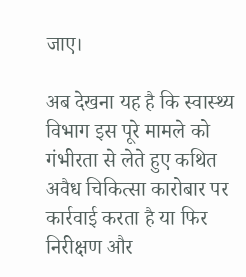जाए।

अब देखना यह है कि स्वास्थ्य विभाग इस पूरे मामले को गंभीरता से लेते हुए कथित अवैध चिकित्सा कारोबार पर कार्रवाई करता है या फिर निरीक्षण और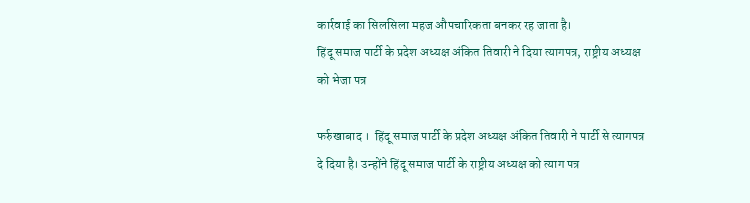कार्रवाई का सिलसिला महज औपचारिकता बनकर रह जाता है।
हिंदू समाज पार्टी के प्रदेश अध्यक्ष अंकित तिवारी ने दिया त्यागपत्र, राष्ट्रीय अध्यक्ष को भेजा पत्र

फर्रुखाबाद ।  हिंदू समाज पार्टी के प्रदेश अध्यक्ष अंकित तिवारी ने पार्टी से त्यागपत्र दे दिया है। उन्होंने हिंदू समाज पार्टी के राष्ट्रीय अध्यक्ष को त्याग पत्र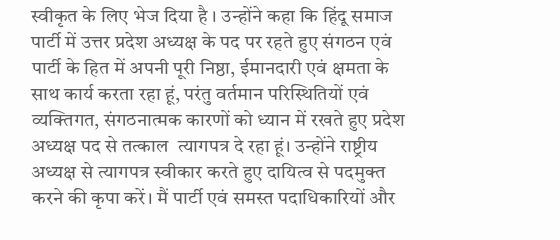स्वीकृत के लिए भेज दिया है । उन्होंने कहा कि हिंदू समाज पार्टी में उत्तर प्रदेश अध्यक्ष के पद पर रहते हुए संगठन एवं पार्टी के हित में अपनी पूरी निष्ठा, ईमानदारी एवं क्षमता के साथ कार्य करता रहा हूं, परंतु वर्तमान परिस्थितियों एवं व्यक्तिगत, संगठनात्मक कारणों को ध्यान में रखते हुए प्रदेश अध्यक्ष पद से तत्काल  त्यागपत्र दे रहा हूं। उन्होंने राष्ट्रीय अध्यक्ष से त्यागपत्र स्वीकार करते हुए दायित्व से पदमुक्त करने की कृपा करें। मैं पार्टी एवं समस्त पदाधिकारियों और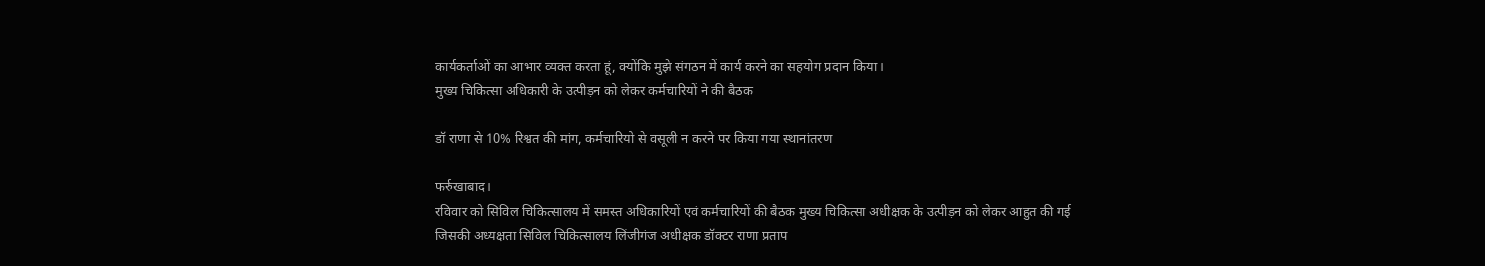कार्यकर्ताओं का आभार व्यक्त करता हूं, क्योंकि मुझे संगठन में कार्य करने का सहयोग प्रदान किया।
मुख्य चिकित्सा अधिकारी के उत्पीड़न को लेकर कर्मचारियों ने की बैठक

डॉ राणा से 10% रिश्वत की मांग, कर्मचारियो से वसूली न करने पर किया गया स्थानांतरण

फर्रुखाबाद।
रविवार को सिविल चिकित्सालय में समस्त अधिकारियों एवं कर्मचारियों की बैठक मुख्य चिकित्सा अधीक्षक के उत्पीड़न को लेकर आहुत की गई जिसकी अध्यक्षता सिविल चिकित्सालय लिंजीगंज अधीक्षक डॉक्टर राणा प्रताप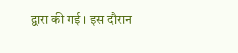द्वारा की गई । इस दौरान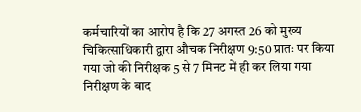कर्मचारियों का आरोप है कि 27 अगस्त 26 को मुख्य चिकित्साधिकारी द्वारा औचक निरीक्षण 9:50 प्रातः पर किया गया जो की निरीक्षक 5 से 7 मिनट में ही कर लिया गया निरीक्षण के बाद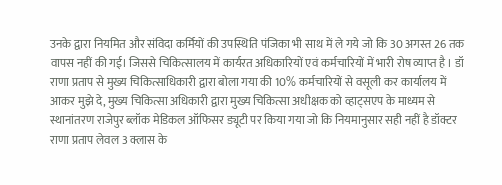उनके द्वारा नियमित और संविदा कर्मियों की उपस्थिति पंजिका भी साथ में ले गये जो कि 30 अगस्त 26 तक वापस नहीं की गई। जिससे चिकित्सालय में कार्यरत अधिकारियों एवं कर्मचारियों में भारी रोष व्याप्त है । डॉ राणा प्रताप से मुख्य चिकित्साधिकारी द्वारा बोला गया की 10% कर्मचारियों से वसूली कर कार्यालय में आकर मुझे दे, मुख्य चिकित्सा अधिकारी द्वारा मुख्य चिकित्सा अधीक्षक को व्हाट्सएप के माध्यम से स्थानांतरण राजेपुर ब्लॉक मेडिकल ऑफिसर ड्यूटी पर किया गया जो कि नियमानुसार सही नहीं है डॉक्टर राणा प्रताप लेवल 3 क्लास के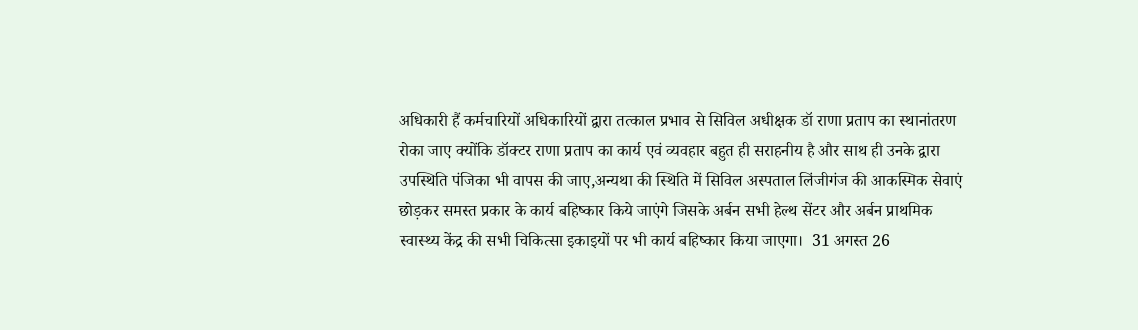अधिकारी हैं कर्मचारियों अधिकारियों द्वारा तत्काल प्रभाव से सिविल अधीक्षक डॉ राणा प्रताप का स्थानांतरण रोका जाए क्योंकि डॉक्टर राणा प्रताप का कार्य एवं व्यवहार बहुत ही सराहनीय है और साथ ही उनके द्वारा उपस्थिति पंजिका भी वापस की जाए,अन्यथा की स्थिति में सिविल अस्पताल लिंजीगंज की आकस्मिक सेवाएं छोड़कर समस्त प्रकार के कार्य बहिष्कार किये जाएंगे जिसके अर्बन सभी हेल्थ सेंटर और अर्बन प्राथमिक स्वास्थ्य केंद्र की सभी चिकित्सा इकाइयों पर भी कार्य बहिष्कार किया जाएगा।  31 अगस्त 26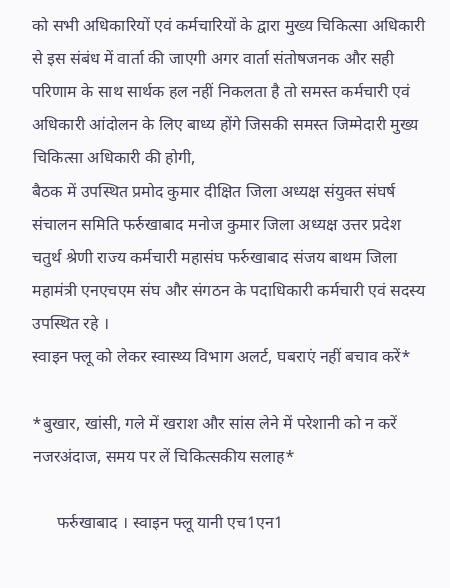को सभी अधिकारियों एवं कर्मचारियों के द्वारा मुख्य चिकित्सा अधिकारी से इस संबंध में वार्ता की जाएगी अगर वार्ता संतोषजनक और सही परिणाम के साथ सार्थक हल नहीं निकलता है तो समस्त कर्मचारी एवं अधिकारी आंदोलन के लिए बाध्य होंगे जिसकी समस्त जिम्मेदारी मुख्य चिकित्सा अधिकारी की होगी,
बैठक में उपस्थित प्रमोद कुमार दीक्षित जिला अध्यक्ष संयुक्त संघर्ष संचालन समिति फर्रुखाबाद मनोज कुमार जिला अध्यक्ष उत्तर प्रदेश चतुर्थ श्रेणी राज्य कर्मचारी महासंघ फर्रुखाबाद संजय बाथम जिला महामंत्री एनएचएम संघ और संगठन के पदाधिकारी कर्मचारी एवं सदस्य उपस्थित रहे ।
स्वाइन फ्लू को लेकर स्वास्थ्य विभाग अलर्ट, घबराएं नहीं बचाव करें*

*बुखार, खांसी, गले में खराश और सांस लेने में परेशानी को न करें नजरअंदाज, समय पर लें चिकित्सकीय सलाह*

      फर्रुखाबाद । स्वाइन फ्लू यानी एच1एन1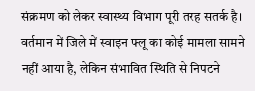संक्रमण को लेकर स्वास्थ्य विभाग पूरी तरह सतर्क है। वर्तमान में जिले में स्वाइन फ्लू का कोई मामला सामने नहीं आया है, लेकिन संभावित स्थिति से निपटने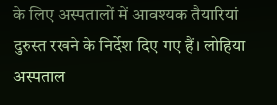के लिए अस्पतालों में आवश्यक तैयारियां दुरुस्त रखने के निर्देश दिए गए हैं। लोहिया अस्पताल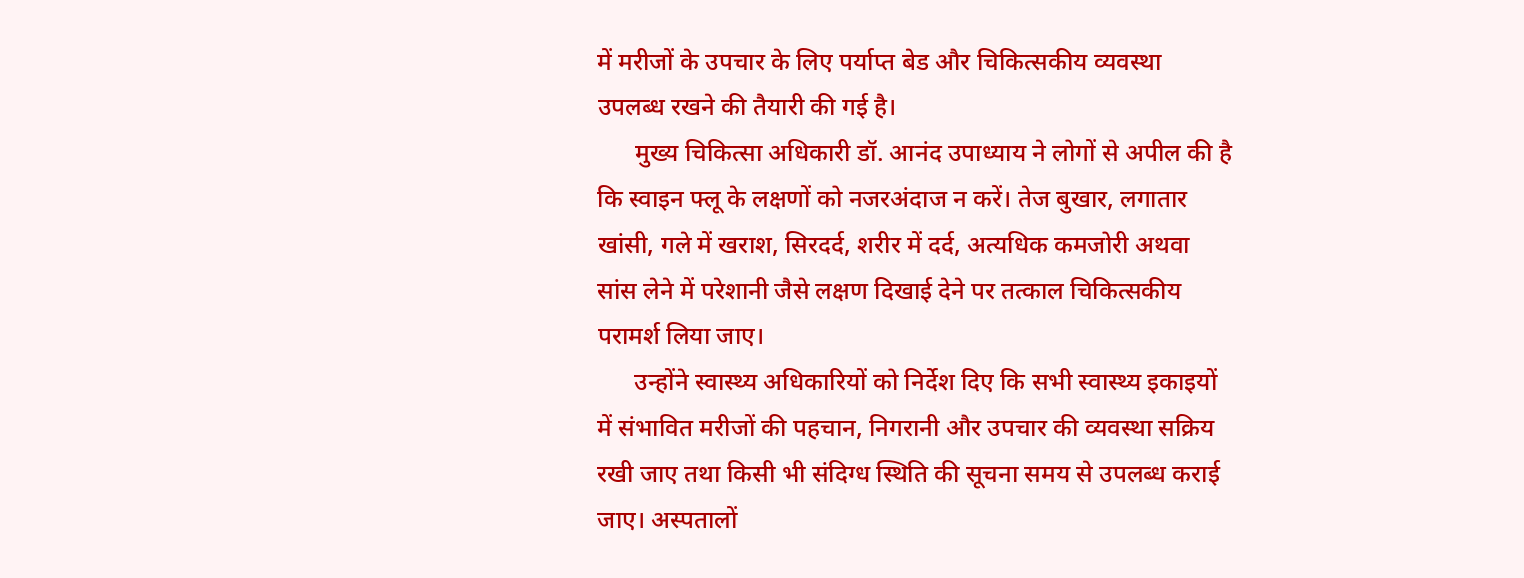में मरीजों के उपचार के लिए पर्याप्त बेड और चिकित्सकीय व्यवस्था उपलब्ध रखने की तैयारी की गई है।
      मुख्य चिकित्सा अधिकारी डॉ. आनंद उपाध्याय ने लोगों से अपील की है कि स्वाइन फ्लू के लक्षणों को नजरअंदाज न करें। तेज बुखार, लगातार खांसी, गले में खराश, सिरदर्द, शरीर में दर्द, अत्यधिक कमजोरी अथवा सांस लेने में परेशानी जैसे लक्षण दिखाई देने पर तत्काल चिकित्सकीय परामर्श लिया जाए।
      उन्होंने स्वास्थ्य अधिकारियों को निर्देश दिए कि सभी स्वास्थ्य इकाइयों में संभावित मरीजों की पहचान, निगरानी और उपचार की व्यवस्था सक्रिय रखी जाए तथा किसी भी संदिग्ध स्थिति की सूचना समय से उपलब्ध कराई जाए। अस्पतालों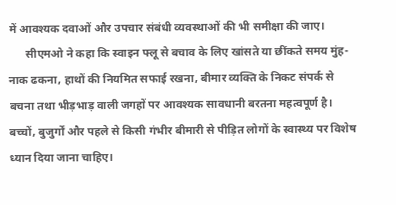में आवश्यक दवाओं और उपचार संबंधी व्यवस्थाओं की भी समीक्षा की जाए।
      सीएमओ ने कहा कि स्वाइन फ्लू से बचाव के लिए खांसते या छींकते समय मुंह-नाक ढकना, हाथों की नियमित सफाई रखना, बीमार व्यक्ति के निकट संपर्क से बचना तथा भीड़भाड़ वाली जगहों पर आवश्यक सावधानी बरतना महत्वपूर्ण है। बच्चों, बुजुर्गों और पहले से किसी गंभीर बीमारी से पीड़ित लोगों के स्वास्थ्य पर विशेष ध्यान दिया जाना चाहिए।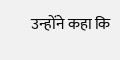उन्होंने कहा कि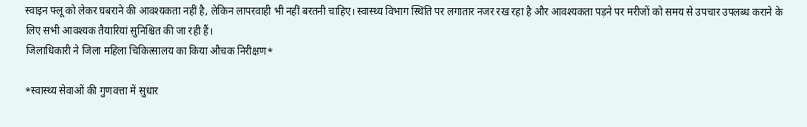स्वाइन फ्लू को लेकर घबराने की आवश्यकता नहीं है, लेकिन लापरवाही भी नहीं बरतनी चाहिए। स्वास्थ्य विभाग स्थिति पर लगातार नजर रख रहा है और आवश्यकता पड़ने पर मरीजों को समय से उपचार उपलब्ध कराने के लिए सभी आवश्यक तैयारियां सुनिश्चित की जा रही हैं।
जिलाधिकारी ने जिला महिला चिकित्सालय का किया औचक निरीक्षण*

*स्वास्थ्य सेवाओं की गुणवत्ता में सुधार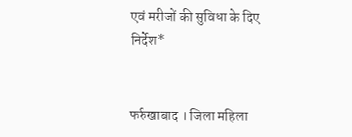एवं मरीजों की सुविधा के दिए निर्देश*


फर्रुखाबाद । जिला महिला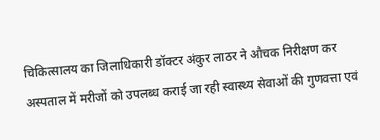चिकित्सालय का जिलाधिकारी डॉक्टर अंकुर लाठर ने औचक निरीक्षण कर अस्पताल में मरीजों को उपलब्ध कराई जा रही स्वास्थ्य सेवाओं की गुणवत्ता एवं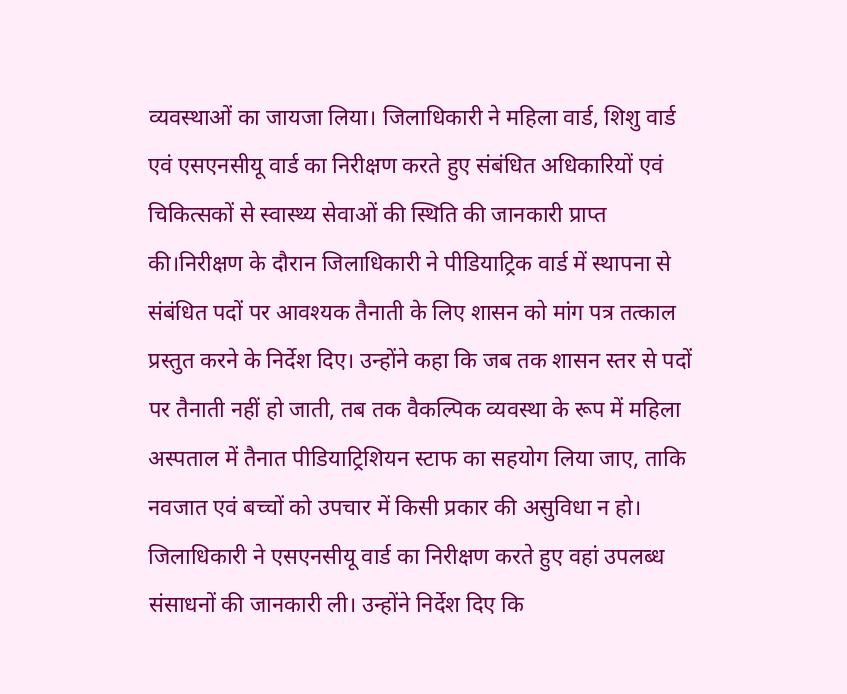व्यवस्थाओं का जायजा लिया। जिलाधिकारी ने महिला वार्ड, शिशु वार्ड एवं एसएनसीयू वार्ड का निरीक्षण करते हुए संबंधित अधिकारियों एवं चिकित्सकों से स्वास्थ्य सेवाओं की स्थिति की जानकारी प्राप्त की।निरीक्षण के दौरान जिलाधिकारी ने पीडियाट्रिक वार्ड में स्थापना से संबंधित पदों पर आवश्यक तैनाती के लिए शासन को मांग पत्र तत्काल प्रस्तुत करने के निर्देश दिए। उन्होंने कहा कि जब तक शासन स्तर से पदों पर तैनाती नहीं हो जाती, तब तक वैकल्पिक व्यवस्था के रूप में महिला अस्पताल में तैनात पीडियाट्रिशियन स्टाफ का सहयोग लिया जाए, ताकि नवजात एवं बच्चों को उपचार में किसी प्रकार की असुविधा न हो।
जिलाधिकारी ने एसएनसीयू वार्ड का निरीक्षण करते हुए वहां उपलब्ध संसाधनों की जानकारी ली। उन्होंने निर्देश दिए कि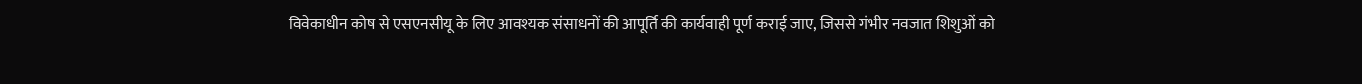विवेकाधीन कोष से एसएनसीयू के लिए आवश्यक संसाधनों की आपूर्ति की कार्यवाही पूर्ण कराई जाए, जिससे गंभीर नवजात शिशुओं को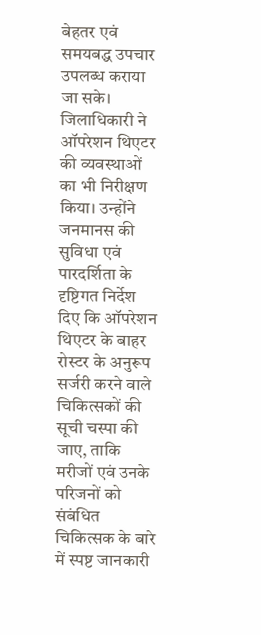बेहतर एवं समयबद्ध उपचार उपलब्ध कराया जा सके।
जिलाधिकारी ने ऑपरेशन थिएटर की व्यवस्थाओं का भी निरीक्षण किया। उन्होंने जनमानस की सुविधा एवं पारदर्शिता के दृष्टिगत निर्देश दिए कि ऑपरेशन थिएटर के बाहर रोस्टर के अनुरूप सर्जरी करने वाले चिकित्सकों की सूची चस्पा की जाए, ताकि मरीजों एवं उनके परिजनों को संबंधित चिकित्सक के बारे में स्पष्ट जानकारी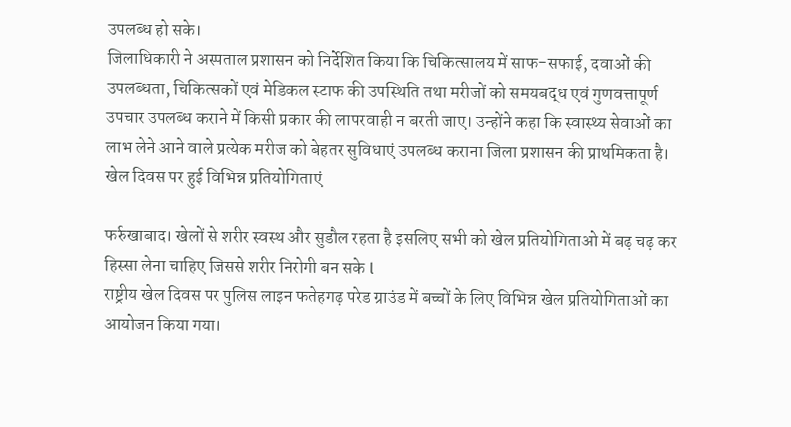उपलब्ध हो सके।
जिलाधिकारी ने अस्पताल प्रशासन को निर्देशित किया कि चिकित्सालय में साफ-सफाई, दवाओं की उपलब्धता, चिकित्सकों एवं मेडिकल स्टाफ की उपस्थिति तथा मरीजों को समयबद्ध एवं गुणवत्तापूर्ण उपचार उपलब्ध कराने में किसी प्रकार की लापरवाही न बरती जाए। उन्होंने कहा कि स्वास्थ्य सेवाओं का लाभ लेने आने वाले प्रत्येक मरीज को बेहतर सुविधाएं उपलब्ध कराना जिला प्रशासन की प्राथमिकता है।
खेल दिवस पर हुई विभिन्न प्रतियोगिताएं

फर्रुखाबाद। खेलों से शरीर स्वस्थ और सुडौल रहता है इसलिए सभी को खेल प्रतियोगिताओ में बढ़ चढ़ कर हिस्सा लेना चाहिए जिससे शरीर निरोगी बन सके l
राष्ट्रीय खेल दिवस पर पुलिस लाइन फतेहगढ़ परेड ग्राउंड में बच्चों के लिए विभिन्न खेल प्रतियोगिताओं का आयोजन किया गया।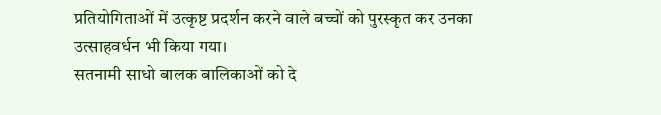प्रतियोगिताओं में उत्कृष्ट प्रदर्शन करने वाले बच्चों को पुरस्कृत कर उनका उत्साहवर्धन भी किया गया।
सतनामी साधो बालक बालिकाओं को दे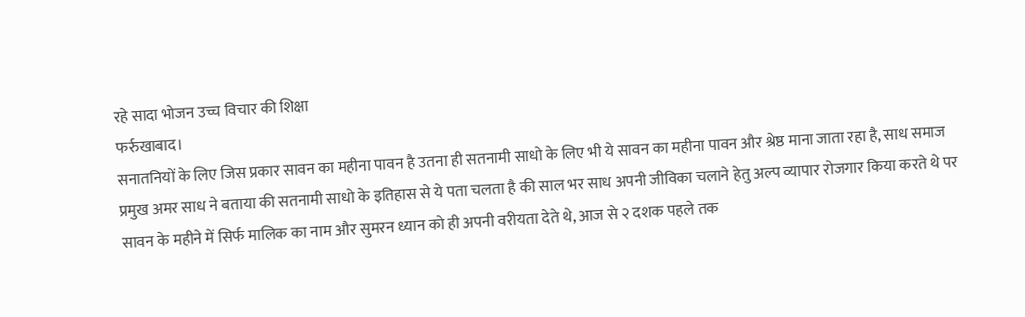रहे सादा भोजन उच्च विचार की शिक्षा
फर्रुखाबाद।
सनातनियों के लिए जिस प्रकार सावन का महीना पावन है उतना ही सतनामी साधो के लिए भी ये सावन का महीना पावन और श्रेष्ठ माना जाता रहा है, साध समाज प्रमुख अमर साध ने बताया की सतनामी साधो के इतिहास से ये पता चलता है की साल भर साध अपनी जीविका चलाने हेतु अल्प व्यापार रोजगार किया करते थे पर सावन के महीने में सिर्फ मालिक का नाम और सुमरन ध्यान को ही अपनी वरीयता देते थे, आज से २ दशक पहले तक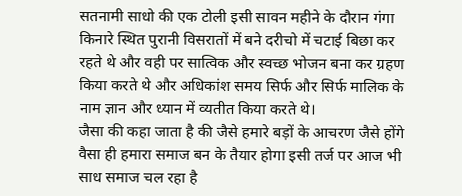सतनामी साधो की एक टोली इसी सावन महीने के दौरान गंगा किनारे स्थित पुरानी विसरातों में बने दरीचो में चटाई बिछा कर रहते थे और वही पर सात्विक और स्वच्छ भोजन बना कर ग्रहण किया करते थे और अधिकांश समय सिर्फ और सिर्फ मालिक के नाम ज्ञान और ध्यान में व्यतीत किया करते थे।
जैसा की कहा जाता है की जैसे हमारे बड़ों के आचरण जैसे होंगे वैसा ही हमारा समाज बन के तैयार होगा इसी तर्ज पर आज भी साध समाज चल रहा है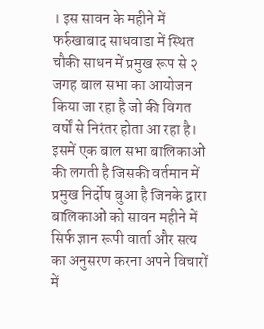। इस सावन के महीने में फर्रुखाबाद साधवाडा में स्थित चौकी साधन में प्रमुख रूप से २ जगह बाल सभा का आयोजन किया जा रहा है जो की विगत वर्षों से निरंतर होता आ रहा है। इसमें एक बाल सभा बालिकाओं की लगती है जिसकी वर्तमान में प्रमुख निर्दोष बुआ है जिनके द्वारा बालिकाओं को सावन महीने में सिर्फ ज्ञान रूपी वार्ता और सत्य का अनुसरण करना अपने विचारों में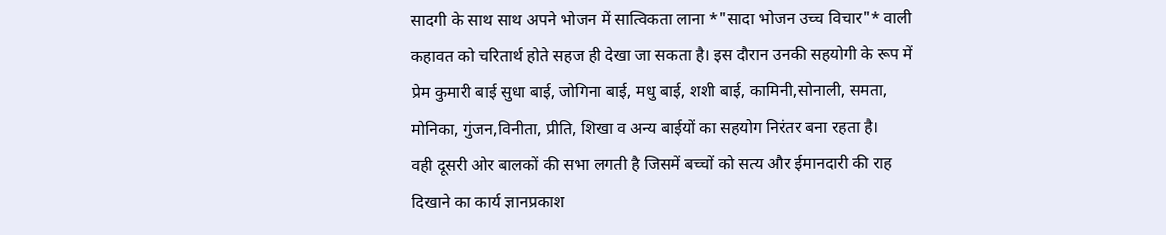सादगी के साथ साथ अपने भोजन में सात्विकता लाना *"सादा भोजन उच्च विचार"* वाली कहावत को चरितार्थ होते सहज ही देखा जा सकता है। इस दौरान उनकी सहयोगी के रूप में प्रेम कुमारी बाई सुधा बाई, जोगिना बाई, मधु बाई, शशी बाई, कामिनी,सोनाली, समता, मोनिका, गुंजन,विनीता, प्रीति, शिखा व अन्य बाईयों का सहयोग निरंतर बना रहता है।
वही दूसरी ओर बालकों की सभा लगती है जिसमें बच्चों को सत्य और ईमानदारी की राह दिखाने का कार्य ज्ञानप्रकाश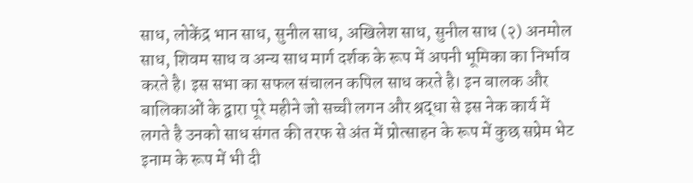साध, लोकेंद्र भान साध, सुनील साध, अखिलेश साध, सुनील साध (२) अनमोल साध, शिवम साध व अन्य साध मार्ग दर्शक के रूप में अपनी भूमिका का निर्भाव करते है। इस सभा का सफल संचालन कपिल साध करते है। इन बालक और बालिकाओं के द्वारा पूरे महीने जो सच्ची लगन और श्रद्धा से इस नेक कार्य में लगते है उनको साध संगत की तरफ से अंत में प्रोत्साहन के रूप में कुछ सप्रेम भेट इनाम के रूप में भी दी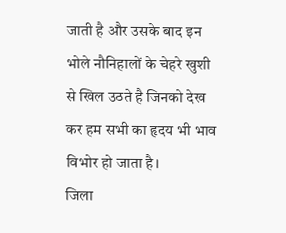जाती है और उसके बाद इन भोले नौनिहालों के चेहरे खुशी से खिल उठते है जिनको देख कर हम सभी का हृदय भी भाव विभोर हो जाता है।
जिला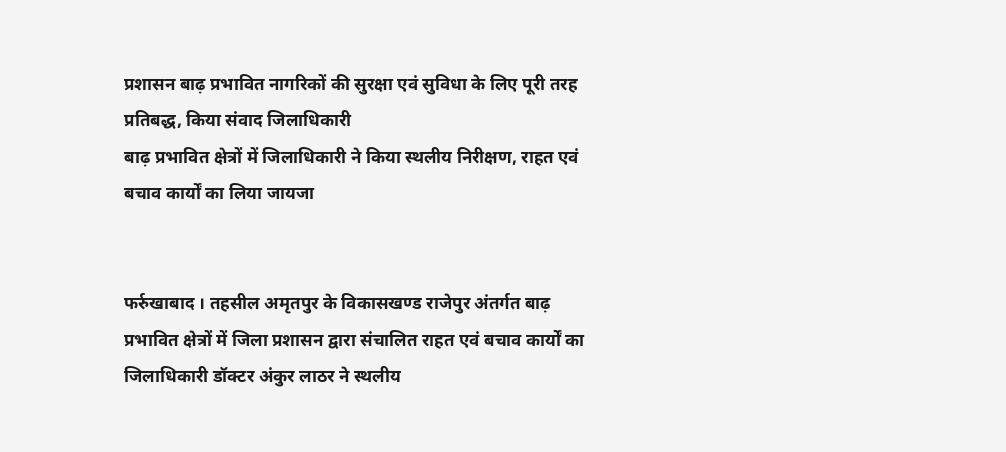प्रशासन बाढ़ प्रभावित नागरिकों की सुरक्षा एवं सुविधा के लिए पूरी तरह प्रतिबद्ध, किया संवाद जिलाधिकारी
बाढ़ प्रभावित क्षेत्रों में जिलाधिकारी ने किया स्थलीय निरीक्षण, राहत एवं बचाव कार्यों का लिया जायजा


फर्रुखाबाद । तहसील अमृतपुर के विकासखण्ड राजेपुर अंतर्गत बाढ़ प्रभावित क्षेत्रों में जिला प्रशासन द्वारा संचालित राहत एवं बचाव कार्यों का जिलाधिकारी डॉक्टर अंकुर लाठर ने स्थलीय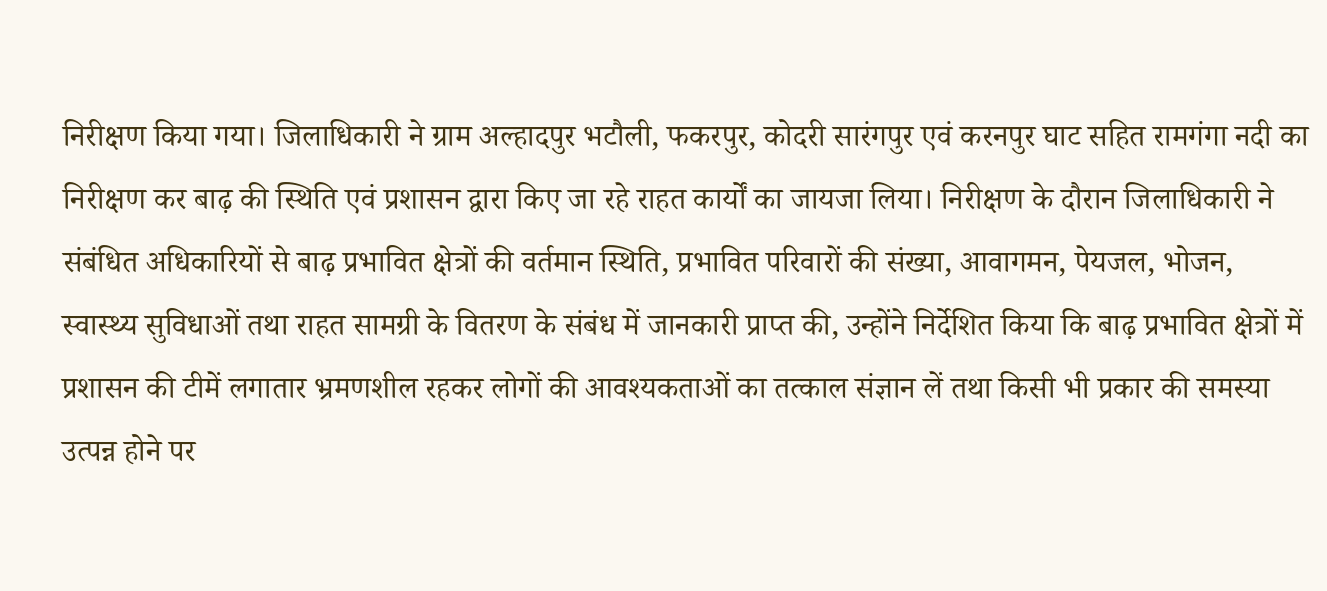निरीक्षण किया गया। जिलाधिकारी ने ग्राम अल्हादपुर भटौली, फकरपुर, कोदरी सारंगपुर एवं करनपुर घाट सहित रामगंगा नदी का निरीक्षण कर बाढ़ की स्थिति एवं प्रशासन द्वारा किए जा रहे राहत कार्यों का जायजा लिया। निरीक्षण के दौरान जिलाधिकारी ने संबंधित अधिकारियों से बाढ़ प्रभावित क्षेत्रों की वर्तमान स्थिति, प्रभावित परिवारों की संख्या, आवागमन, पेयजल, भोजन, स्वास्थ्य सुविधाओं तथा राहत सामग्री के वितरण के संबंध में जानकारी प्राप्त की, उन्होंने निर्देशित किया कि बाढ़ प्रभावित क्षेत्रों में प्रशासन की टीमें लगातार भ्रमणशील रहकर लोगों की आवश्यकताओं का तत्काल संज्ञान लें तथा किसी भी प्रकार की समस्या उत्पन्न होने पर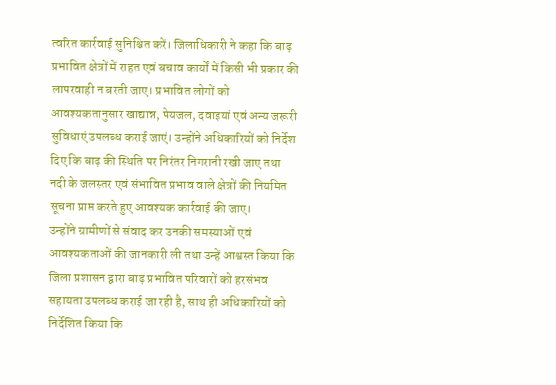त्वरित कार्रवाई सुनिश्चित करें। जिलाधिकारी ने कहा कि बाढ़ प्रभावित क्षेत्रों में राहत एवं बचाव कार्यों में किसी भी प्रकार की लापरवाही न बरती जाए। प्रभावित लोगों को आवश्यकतानुसार खाद्यान्न, पेयजल, दवाइयां एवं अन्य जरूरी सुविधाएं उपलब्ध कराई जाएं। उन्होंने अधिकारियों को निर्देश दिए कि बाढ़ की स्थिति पर निरंतर निगरानी रखी जाए तथा नदी के जलस्तर एवं संभावित प्रभाव वाले क्षेत्रों की नियमित सूचना प्राप्त करते हुए आवश्यक कार्रवाई की जाए।
उन्होंने ग्रामीणों से संवाद कर उनकी समस्याओं एवं आवश्यकताओं की जानकारी ली तथा उन्हें आश्वस्त किया कि जिला प्रशासन द्वारा बाढ़ प्रभावित परिवारों को हरसंभव सहायता उपलब्ध कराई जा रही है, साथ ही अधिकारियों को निर्देशित किया कि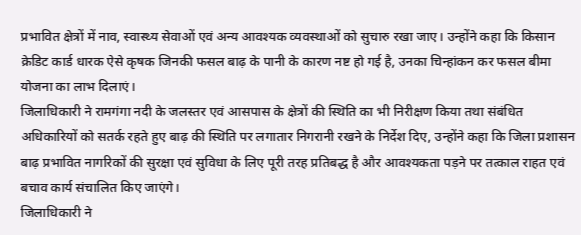प्रभावित क्षेत्रों में नाव, स्वास्थ्य सेवाओं एवं अन्य आवश्यक व्यवस्थाओं को सुचारु रखा जाए। उन्होंने कहा कि किसान क्रेडिट कार्ड धारक ऐसे कृषक जिनकी फसल बाढ़ के पानी के कारण नष्ट हो गई है, उनका चिन्हांकन कर फसल बीमा योजना का लाभ दिलाएं।
जिलाधिकारी ने रामगंगा नदी के जलस्तर एवं आसपास के क्षेत्रों की स्थिति का भी निरीक्षण किया तथा संबंधित अधिकारियों को सतर्क रहते हुए बाढ़ की स्थिति पर लगातार निगरानी रखने के निर्देश दिए, उन्होंने कहा कि जिला प्रशासन बाढ़ प्रभावित नागरिकों की सुरक्षा एवं सुविधा के लिए पूरी तरह प्रतिबद्ध है और आवश्यकता पड़ने पर तत्काल राहत एवं बचाव कार्य संचालित किए जाएंगे।
जिलाधिकारी ने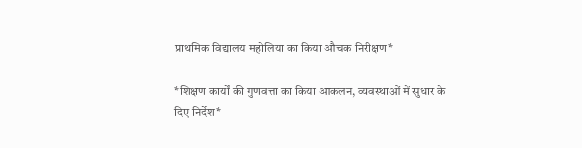प्राथमिक विद्यालय महोलिया का किया औचक निरीक्षण*

*शिक्षण कार्यों की गुणवत्ता का किया आकलन, व्यवस्थाओं में सुधार के दिए निर्देश*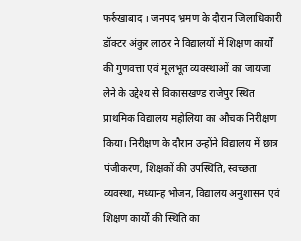फर्रुखाबाद । जनपद भ्रमण के दौरान जिलाधिकारी डॉक्टर अंकुर लाठर ने विद्यालयों में शिक्षण कार्यों की गुणवत्ता एवं मूलभूत व्यवस्थाओं का जायजा लेने के उद्देश्य से विकासखण्ड राजेपुर स्थित प्राथमिक विद्यालय महोलिया का औचक निरीक्षण किया। निरीक्षण के दौरान उन्होंने विद्यालय में छात्र पंजीकरण, शिक्षकों की उपस्थिति, स्वच्छता व्यवस्था, मध्यान्ह भोजन, विद्यालय अनुशासन एवं शिक्षण कार्यों की स्थिति का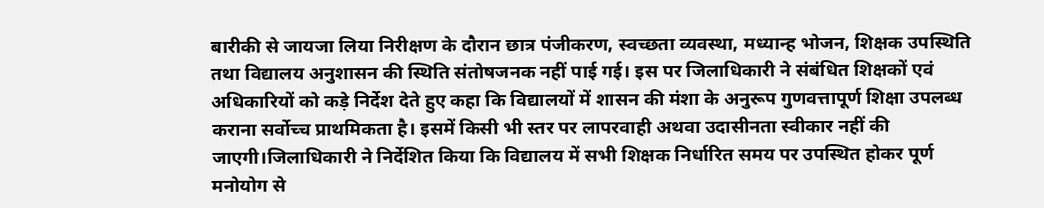बारीकी से जायजा लिया निरीक्षण के दौरान छात्र पंजीकरण, स्वच्छता व्यवस्था, मध्यान्ह भोजन, शिक्षक उपस्थिति तथा विद्यालय अनुशासन की स्थिति संतोषजनक नहीं पाई गई। इस पर जिलाधिकारी ने संबंधित शिक्षकों एवं अधिकारियों को कड़े निर्देश देते हुए कहा कि विद्यालयों में शासन की मंशा के अनुरूप गुणवत्तापूर्ण शिक्षा उपलब्ध कराना सर्वोच्च प्राथमिकता है। इसमें किसी भी स्तर पर लापरवाही अथवा उदासीनता स्वीकार नहीं की जाएगी।जिलाधिकारी ने निर्देशित किया कि विद्यालय में सभी शिक्षक निर्धारित समय पर उपस्थित होकर पूर्ण मनोयोग से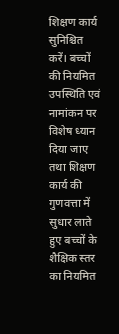शिक्षण कार्य सुनिश्चित करें। बच्चों की नियमित उपस्थिति एवं नामांकन पर विशेष ध्यान दिया जाए तथा शिक्षण कार्य की गुणवत्ता में सुधार लाते हुए बच्चों के शैक्षिक स्तर का नियमित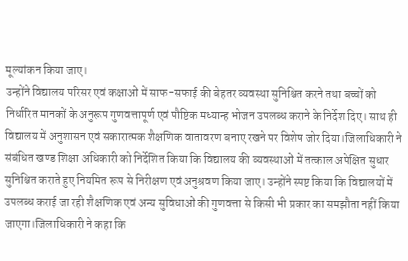मूल्यांकन किया जाए।
उन्होंने विद्यालय परिसर एवं कक्षाओं में साफ-सफाई की बेहतर व्यवस्था सुनिश्चित करने तथा बच्चों को निर्धारित मानकों के अनुरूप गुणवत्तापूर्ण एवं पौष्टिक मध्यान्ह भोजन उपलब्ध कराने के निर्देश दिए। साथ ही विद्यालय में अनुशासन एवं सकारात्मक शैक्षणिक वातावरण बनाए रखने पर विशेष जोर दिया।जिलाधिकारी ने संबंधित खण्ड शिक्षा अधिकारी को निर्देशित किया कि विद्यालय की व्यवस्थाओं में तत्काल अपेक्षित सुधार सुनिश्चित कराते हुए नियमित रूप से निरीक्षण एवं अनुश्रवण किया जाए। उन्होंने स्पष्ट किया कि विद्यालयों में उपलब्ध कराई जा रही शैक्षणिक एवं अन्य सुविधाओं की गुणवत्ता से किसी भी प्रकार का समझौता नहीं किया जाएगा।जिलाधिकारी ने कहा कि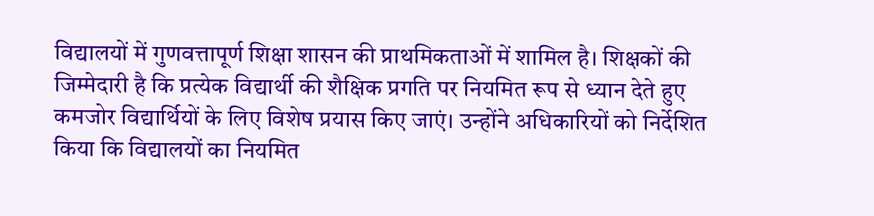विद्यालयों में गुणवत्तापूर्ण शिक्षा शासन की प्राथमिकताओं में शामिल है। शिक्षकों की जिम्मेदारी है कि प्रत्येक विद्यार्थी की शैक्षिक प्रगति पर नियमित रूप से ध्यान देते हुए कमजोर विद्यार्थियों के लिए विशेष प्रयास किए जाएं। उन्होंने अधिकारियों को निर्देशित किया कि विद्यालयों का नियमित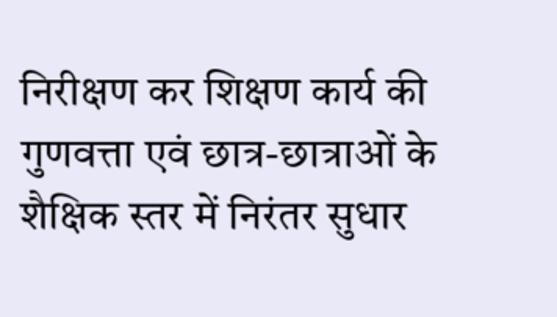निरीक्षण कर शिक्षण कार्य की गुणवत्ता एवं छात्र-छात्राओं के शैक्षिक स्तर में निरंतर सुधार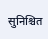सुनिश्चित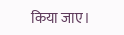किया जाए।